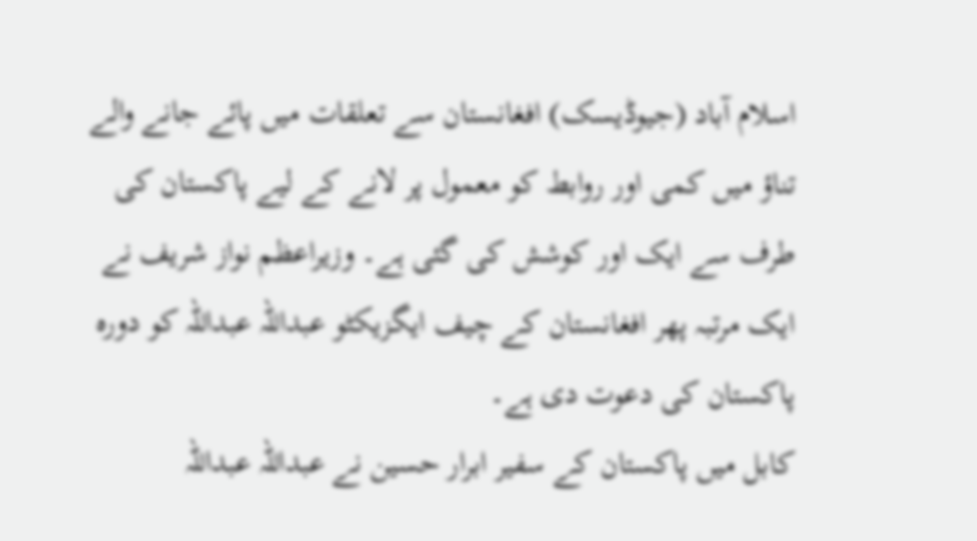اسلام آباد (جیوڈیسک) افغانستان سے تعلقات میں پائے جانے والے تناؤ میں کمی اور روابط کو معمول پر لانے کے لیے پاکستان کی طرف سے ایک اور کوشش کی گئی ہے۔ وزیراعظم نواز شریف نے ایک مرتبہ پھر افغانستان کے چیف ایگزیکٹو عبداللہ عبداللہ کو دورہ پاکستان کی دعوت دی ہے۔
کابل میں پاکستان کے سفیر ابرار حسین نے عبداللہ عبداللہ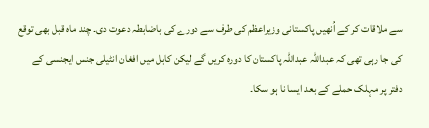سے ملاقات کر کے اُنھیں پاکستانی وزیراعظم کی طرف سے دورے کی باضابطہ دعوت دی۔ چند ماہ قبل بھی توقع کی جا رہی تھی کہ عبداللہ عبداللہ پاکستان کا دورہ کریں گے لیکن کابل میں افغان انٹیلی جنس ایجنسی کے دفتر پر مہلک حملے کے بعد ایسا نا ہو سکا۔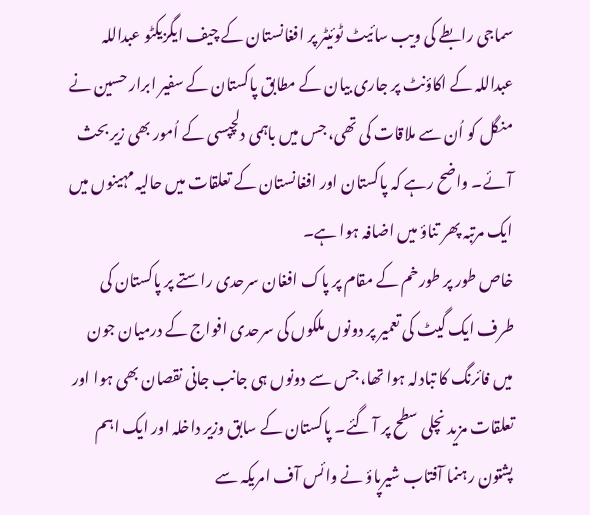سماجی رابطے کی ویب سائیٹ ٹوئیٹر پر افغانستان کے چیف ایگزیکٹو عبداللہ عبداللہ کے اکاؤنٹ پر جاری بیان کے مطابق پاکستان کے سفیر ابرار حسین نے منگل کو اُن سے ملاقات کی تھی، جس میں باہمی دلچپسی کے اُمور بھی زیر بحث آئے۔ واضح رہے کہ پاکستان اور افغانستان کے تعلقات میں حالیہ مہینوں میں ایک مرتبہ پھر تناؤ میں اضافہ ہوا ہے۔
خاص طور پر طورخم کے مقام پر پاک افغان سرحدی راستے پر پاکستان کی طرف ایک گیٹ کی تعمیر پر دونوں ملکوں کی سرحدی افواج کے درمیان جون میں فائرنگ کا تبادلہ ہوا تھا، جس سے دونوں ہی جانب جانی نقصان بھی ہوا اور تعلقات مزید نچلی سطح پر آ گئے۔ پاکستان کے سابق وزیر داخلہ اور ایک اہم پشتون رہنما آفتاب شیرپاؤ نے وائس آف امریکہ سے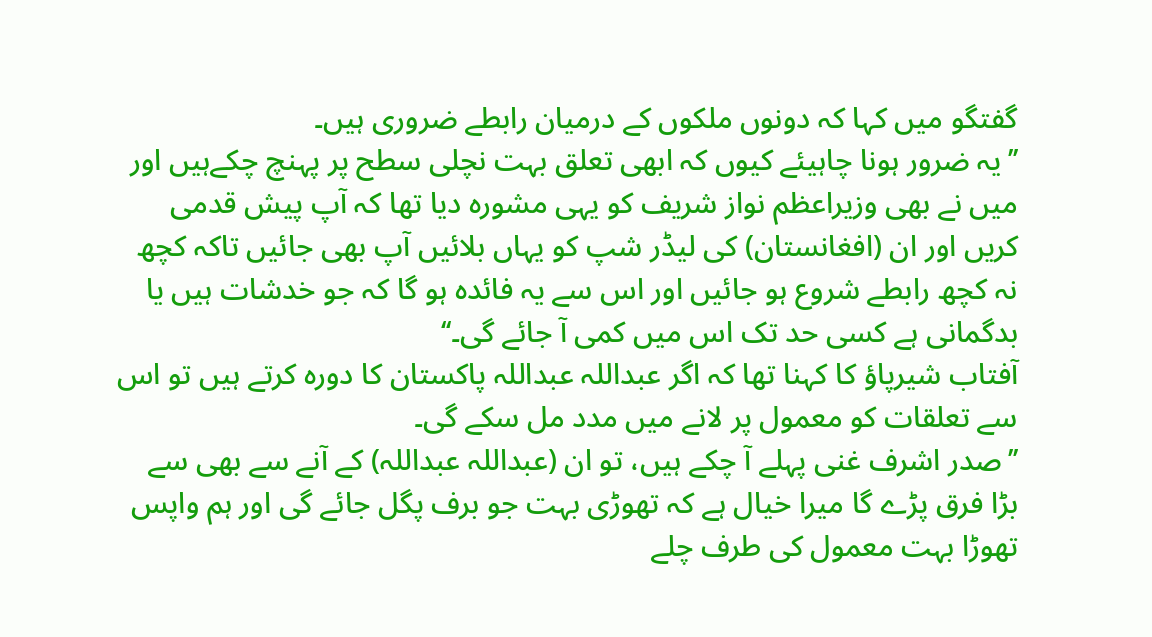گفتگو میں کہا کہ دونوں ملکوں کے درمیان رابطے ضروری ہیں۔
’’یہ ضرور ہونا چاہیئے کیوں کہ ابھی تعلق بہت نچلی سطح پر پہنچ چکےہیں اور میں نے بھی وزیراعظم نواز شریف کو یہی مشورہ دیا تھا کہ آپ پیش قدمی کریں اور ان (افغانستان) کی لیڈر شپ کو یہاں بلائیں آپ بھی جائیں تاکہ کچھ نہ کچھ رابطے شروع ہو جائیں اور اس سے یہ فائدہ ہو گا کہ جو خدشات ہیں یا بدگمانی ہے کسی حد تک اس میں کمی آ جائے گی۔‘‘
آفتاب شیرپاؤ کا کہنا تھا کہ اگر عبداللہ عبداللہ پاکستان کا دورہ کرتے ہیں تو اس سے تعلقات کو معمول پر لانے میں مدد مل سکے گی۔
’’صدر اشرف غنی پہلے آ چکے ہیں، تو ان (عبداللہ عبداللہ) کے آنے سے بھی سے بڑا فرق پڑے گا میرا خیال ہے کہ تھوڑی بہت جو برف پگل جائے گی اور ہم واپس تھوڑا بہت معمول کی طرف چلے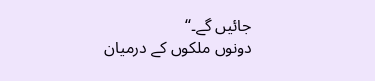جائیں گے۔‘‘
دونوں ملکوں کے درمیان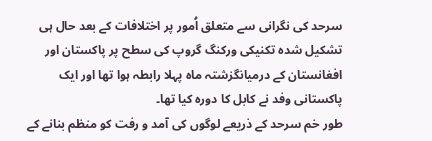سرحد کی نگرانی سے متعلق اُمور پر اختلافات کے بعد حال ہی تشکیل شدہ تکنیکی ورکنگ گروپ کی سطح پر پاکستان اور افغانستان کے درمیانگزشتہ ماہ پہلا رابطہ ہوا تھا اور ایک پاکستانی وفد نے کابل کا دورہ کیا تھا۔
طور خم سرحد کے ذریعے لوگوں کی آمد و رفت کو منظم بنانے کے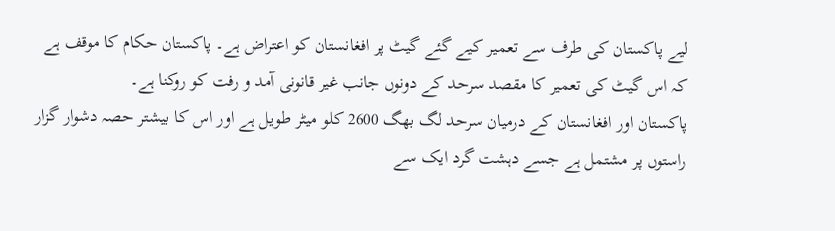لیے پاکستان کی طرف سے تعمیر کیے گئے گیٹ پر افغانستان کو اعتراض ہے۔ پاکستان حکام کا موقف ہے کہ اس گیٹ کی تعمیر کا مقصد سرحد کے دونوں جانب غیر قانونی آمد و رفت کو روکنا ہے۔
پاکستان اور افغانستان کے درمیان سرحد لگ بھگ 2600 کلو میٹر طویل ہے اور اس کا بیشتر حصہ دشوار گزار راستوں پر مشتمل ہے جسے دہشت گرد ایک سے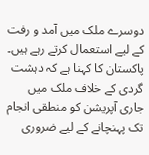دوسرے ملک میں آمد و رفت کے لیے استعمال کرتے رہے ہیں۔ پاکستان کا کہنا ہے کہ دہشت گردی کے خلاف ملک میں جاری آپریشن کو منطقی انجام تک پہنچانے کے لیے ضروری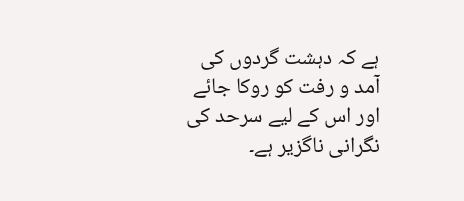ہے کہ دہشت گردوں کی آمد و رفت کو روکا جائے اور اس کے لیے سرحد کی نگرانی ناگزیر ہے۔